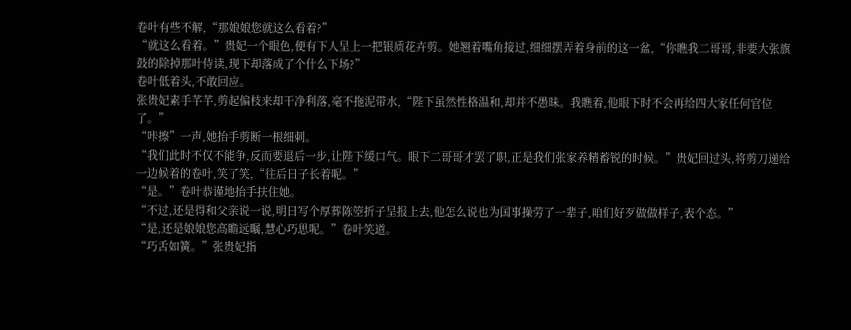卷叶有些不解,“那娘娘您就这么看着?”
“就这么看着。”贵妃一个眼色,便有下人呈上一把银质花卉剪。她翘着嘴角接过,细细摆弄着身前的这一盆,“你瞧我二哥哥,非要大张旗鼓的除掉那叶侍读,现下却落成了个什么下场?”
卷叶低着头,不敢回应。
张贵妃素手芊芊,剪起偏枝来却干净利落,毫不拖泥带水,“陛下虽然性格温和,却并不愚昧。我瞧着,他眼下时不会再给四大家任何官位了。”
“咔擦”一声,她抬手剪断一根细刺。
“我们此时不仅不能争,反而要退后一步,让陛下缓口气。眼下二哥哥才罢了职,正是我们张家养精蓄锐的时候。”贵妃回过头,将剪刀递给一边候着的卷叶,笑了笑,“往后日子长着呢。”
“是。”卷叶恭谨地抬手扶住她。
“不过,还是得和父亲说一说,明日写个厚葬陈箜折子呈报上去,他怎么说也为国事操劳了一辈子,咱们好歹做做样子,表个态。”
“是,还是娘娘您高瞻远瞩,慧心巧思呢。”卷叶笑道。
“巧舌如簧。”张贵妃指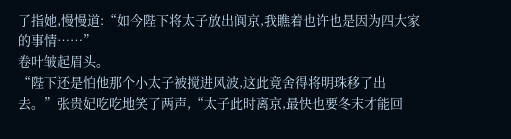了指她,慢慢道:“如今陛下将太子放出阆京,我瞧着也许也是因为四大家的事情……”
卷叶皱起眉头。
“陛下还是怕他那个小太子被搅进风波,这此竟舍得将明珠移了出去。”张贵妃吃吃地笑了两声,“太子此时离京,最快也要冬末才能回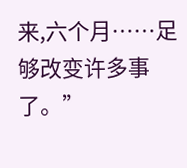来,六个月……足够改变许多事了。”